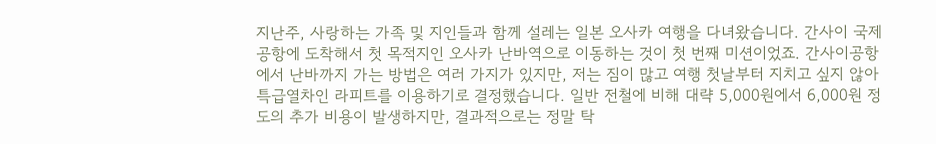지난주, 사랑하는 가족 및 지인들과 함께 설레는 일본 오사카 여행을 다녀왔습니다. 간사이 국제공항에 도착해서 첫 목적지인 오사카 난바역으로 이동하는 것이 첫 번째 미션이었죠. 간사이공항에서 난바까지 가는 방법은 여러 가지가 있지만, 저는 짐이 많고 여행 첫날부터 지치고 싶지 않아 특급열차인 라피트를 이용하기로 결정했습니다. 일반 전철에 비해 대략 5,000원에서 6,000원 정도의 추가 비용이 발생하지만, 결과적으로는 정말 탁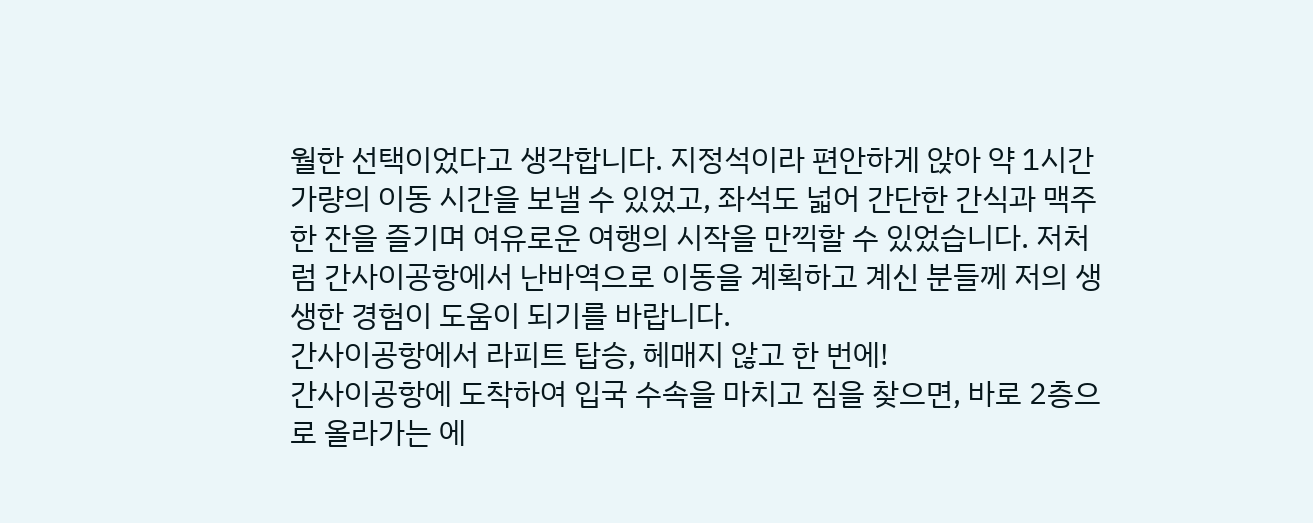월한 선택이었다고 생각합니다. 지정석이라 편안하게 앉아 약 1시간가량의 이동 시간을 보낼 수 있었고, 좌석도 넓어 간단한 간식과 맥주 한 잔을 즐기며 여유로운 여행의 시작을 만끽할 수 있었습니다. 저처럼 간사이공항에서 난바역으로 이동을 계획하고 계신 분들께 저의 생생한 경험이 도움이 되기를 바랍니다.
간사이공항에서 라피트 탑승, 헤매지 않고 한 번에!
간사이공항에 도착하여 입국 수속을 마치고 짐을 찾으면, 바로 2층으로 올라가는 에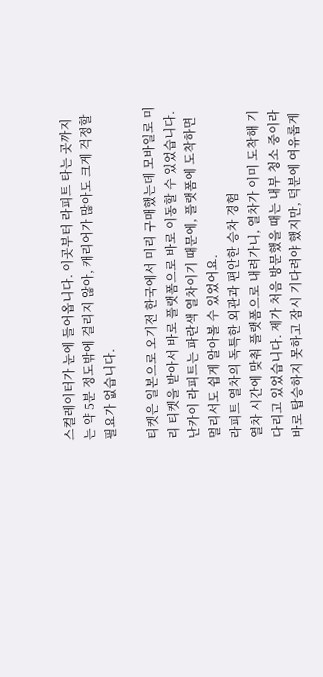스컬레이터가 눈에 들어옵니다. 이곳부터 라피트 타는 곳까지는 약 5분 정도밖에 걸리지 않아, 캐리어가 많아도 크게 걱정할 필요가 없습니다.

티켓은 일본으로 오기전 한국에서 미리 구매했는데 모바일로 미리 티켓을 받아서 바로 플랫폼으로 바로 이동할 수 있었습니다. 난카이 라피트는 파란색 열차이기 때문에, 플랫폼에 도착하면 멀리서도 쉽게 알아볼 수 있었어요.
라피트 열차의 독특한 외관과 편안한 승차 경험
열차 시간에 맞춰 플랫폼으로 내려가니, 열차가 이미 도착해 기다리고 있었습니다. 제가 처음 방문했을 때는 내부 청소 중이라 바로 탑승하지 못하고 잠시 기다려야 했지만, 덕분에 여유롭게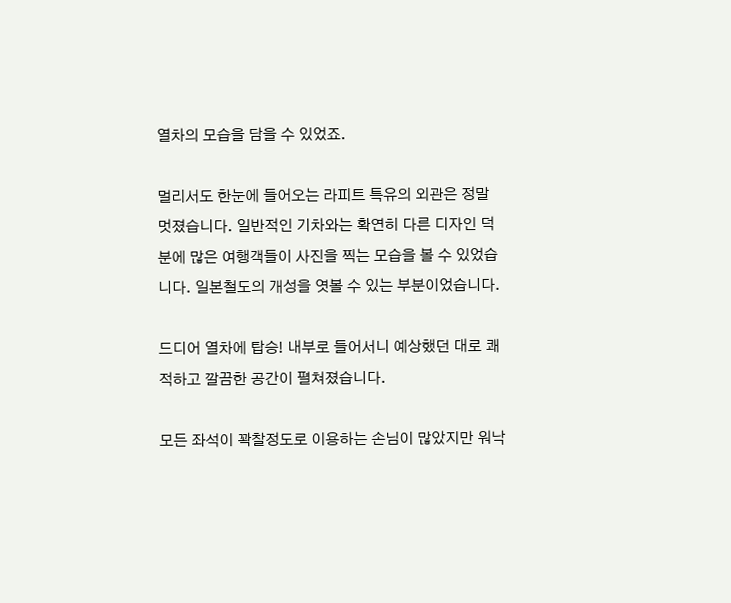열차의 모습을 담을 수 있었죠.

멀리서도 한눈에 들어오는 라피트 특유의 외관은 정말 멋졌습니다. 일반적인 기차와는 확연히 다른 디자인 덕분에 많은 여행객들이 사진을 찍는 모습을 볼 수 있었습니다. 일본철도의 개성을 엿볼 수 있는 부분이었습니다.

드디어 열차에 탑승! 내부로 들어서니 예상했던 대로 쾌적하고 깔끔한 공간이 펼쳐졌습니다.

모든 좌석이 꽉찰정도로 이용하는 손님이 많았지만 워낙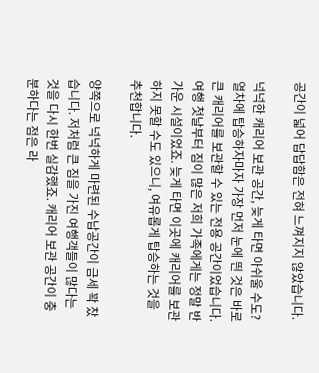공간이 넓어 답답함은 전혀 느껴지지 않았습니다.

넉넉한 캐리어 보관 공간, 늦게 타면 아쉬울 수도?
열차에 탑승하자마자 가장 먼저 눈에 띈 것은 바로 큰 캐리어를 보관할 수 있는 전용 공간이었습니다. 여행 첫날부터 짐이 많은 저희 가족에게는 정말 반가운 시설이었죠. 늦게 타면 이곳에 캐리어를 보관하지 못할 수도 있으니, 여유롭게 탑승하는 것을 추천합니다.

양쪽으로 넉넉하게 마련된 수납공간이 금세 꽉 찼습니다. 저처럼 큰 짐을 가진 여행객들이 많다는 것을 다시 한번 실감했죠. 캐리어 보관 공간이 충분하다는 점은 라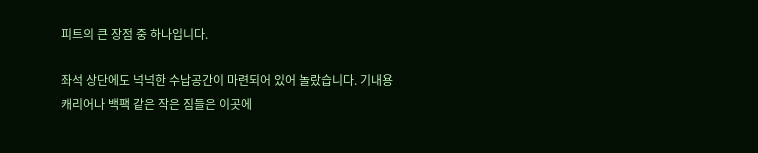피트의 큰 장점 중 하나입니다.

좌석 상단에도 넉넉한 수납공간이 마련되어 있어 놀랐습니다. 기내용 캐리어나 백팩 같은 작은 짐들은 이곳에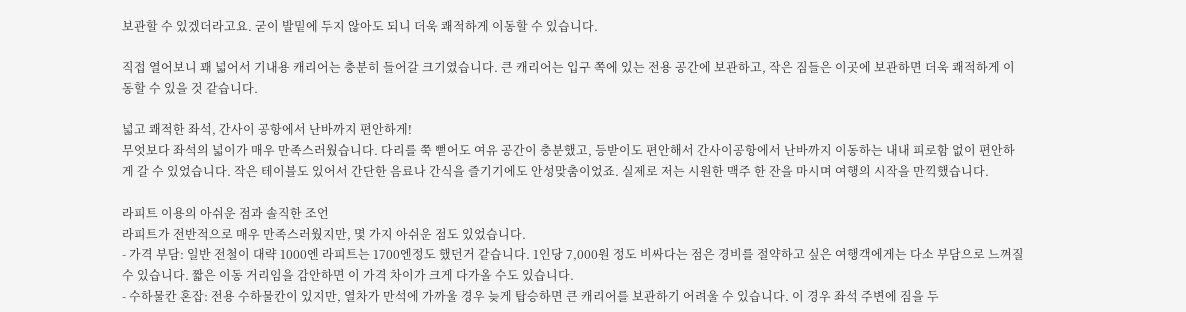보관할 수 있겠더라고요. 굳이 발밑에 두지 않아도 되니 더욱 쾌적하게 이동할 수 있습니다.

직접 열어보니 꽤 넓어서 기내용 캐리어는 충분히 들어갈 크기였습니다. 큰 캐리어는 입구 쪽에 있는 전용 공간에 보관하고, 작은 짐들은 이곳에 보관하면 더욱 쾌적하게 이동할 수 있을 것 같습니다.

넓고 쾌적한 좌석, 간사이 공항에서 난바까지 편안하게!
무엇보다 좌석의 넓이가 매우 만족스러웠습니다. 다리를 쭉 뻗어도 여유 공간이 충분했고, 등받이도 편안해서 간사이공항에서 난바까지 이동하는 내내 피로함 없이 편안하게 갈 수 있었습니다. 작은 테이블도 있어서 간단한 음료나 간식을 즐기기에도 안성맞춤이었죠. 실제로 저는 시원한 맥주 한 잔을 마시며 여행의 시작을 만끽했습니다.

라피트 이용의 아쉬운 점과 솔직한 조언
라피트가 전반적으로 매우 만족스러웠지만, 몇 가지 아쉬운 점도 있었습니다.
- 가격 부담: 일반 전철이 대략 1000엔 라피트는 1700엔정도 했던거 같습니다. 1인당 7,000원 정도 비싸다는 점은 경비를 절약하고 싶은 여행객에게는 다소 부담으로 느껴질 수 있습니다. 짧은 이동 거리임을 감안하면 이 가격 차이가 크게 다가올 수도 있습니다.
- 수하물칸 혼잡: 전용 수하물칸이 있지만, 열차가 만석에 가까울 경우 늦게 탑승하면 큰 캐리어를 보관하기 어려울 수 있습니다. 이 경우 좌석 주변에 짐을 두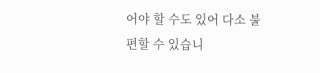어야 할 수도 있어 다소 불편할 수 있습니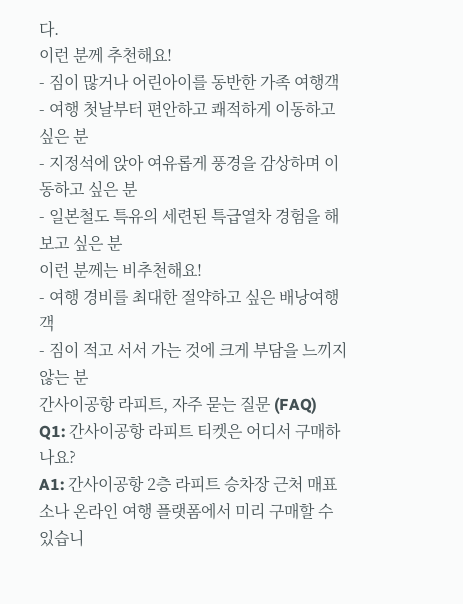다.
이런 분께 추천해요!
- 짐이 많거나 어린아이를 동반한 가족 여행객
- 여행 첫날부터 편안하고 쾌적하게 이동하고 싶은 분
- 지정석에 앉아 여유롭게 풍경을 감상하며 이동하고 싶은 분
- 일본철도 특유의 세련된 특급열차 경험을 해보고 싶은 분
이런 분께는 비추천해요!
- 여행 경비를 최대한 절약하고 싶은 배낭여행객
- 짐이 적고 서서 가는 것에 크게 부담을 느끼지 않는 분
간사이공항 라피트, 자주 묻는 질문 (FAQ)
Q1: 간사이공항 라피트 티켓은 어디서 구매하나요?
A1: 간사이공항 2층 라피트 승차장 근처 매표소나 온라인 여행 플랫폼에서 미리 구매할 수 있습니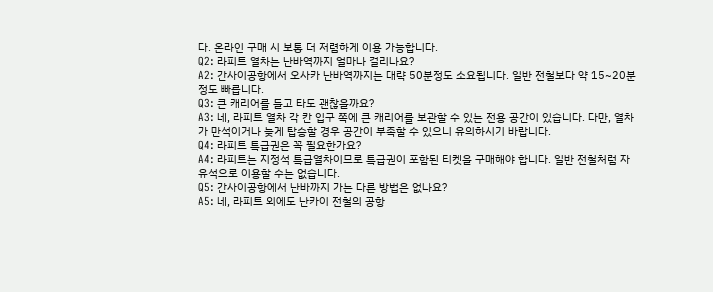다. 온라인 구매 시 보통 더 저렴하게 이용 가능합니다.
Q2: 라피트 열차는 난바역까지 얼마나 걸리나요?
A2: 간사이공항에서 오사카 난바역까지는 대략 50분정도 소요됩니다. 일반 전철보다 약 15~20분 정도 빠릅니다.
Q3: 큰 캐리어를 들고 타도 괜찮을까요?
A3: 네, 라피트 열차 각 칸 입구 쪽에 큰 캐리어를 보관할 수 있는 전용 공간이 있습니다. 다만, 열차가 만석이거나 늦게 탑승할 경우 공간이 부족할 수 있으니 유의하시기 바랍니다.
Q4: 라피트 특급권은 꼭 필요한가요?
A4: 라피트는 지정석 특급열차이므로 특급권이 포함된 티켓을 구매해야 합니다. 일반 전철처럼 자유석으로 이용할 수는 없습니다.
Q5: 간사이공항에서 난바까지 가는 다른 방법은 없나요?
A5: 네, 라피트 외에도 난카이 전철의 공항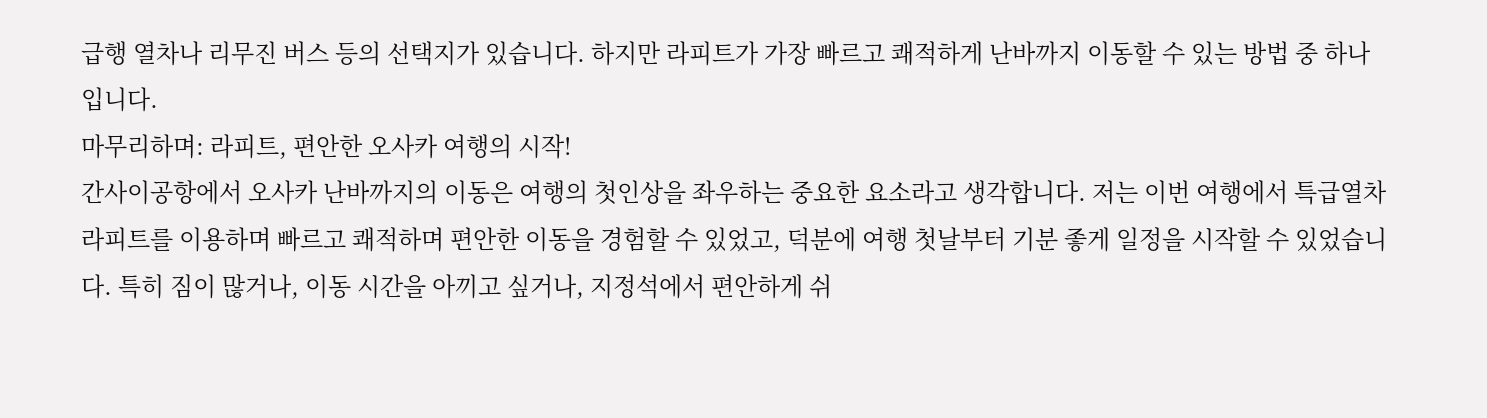급행 열차나 리무진 버스 등의 선택지가 있습니다. 하지만 라피트가 가장 빠르고 쾌적하게 난바까지 이동할 수 있는 방법 중 하나입니다.
마무리하며: 라피트, 편안한 오사카 여행의 시작!
간사이공항에서 오사카 난바까지의 이동은 여행의 첫인상을 좌우하는 중요한 요소라고 생각합니다. 저는 이번 여행에서 특급열차 라피트를 이용하며 빠르고 쾌적하며 편안한 이동을 경험할 수 있었고, 덕분에 여행 첫날부터 기분 좋게 일정을 시작할 수 있었습니다. 특히 짐이 많거나, 이동 시간을 아끼고 싶거나, 지정석에서 편안하게 쉬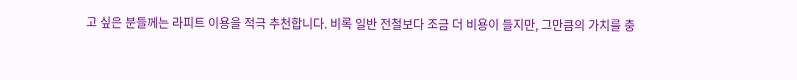고 싶은 분들께는 라피트 이용을 적극 추천합니다. 비록 일반 전철보다 조금 더 비용이 들지만, 그만큼의 가치를 충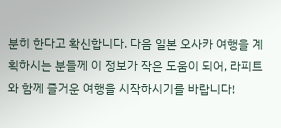분히 한다고 확신합니다. 다음 일본 오사카 여행을 계획하시는 분들께 이 정보가 작은 도움이 되어, 라피트와 함께 즐거운 여행을 시작하시기를 바랍니다!